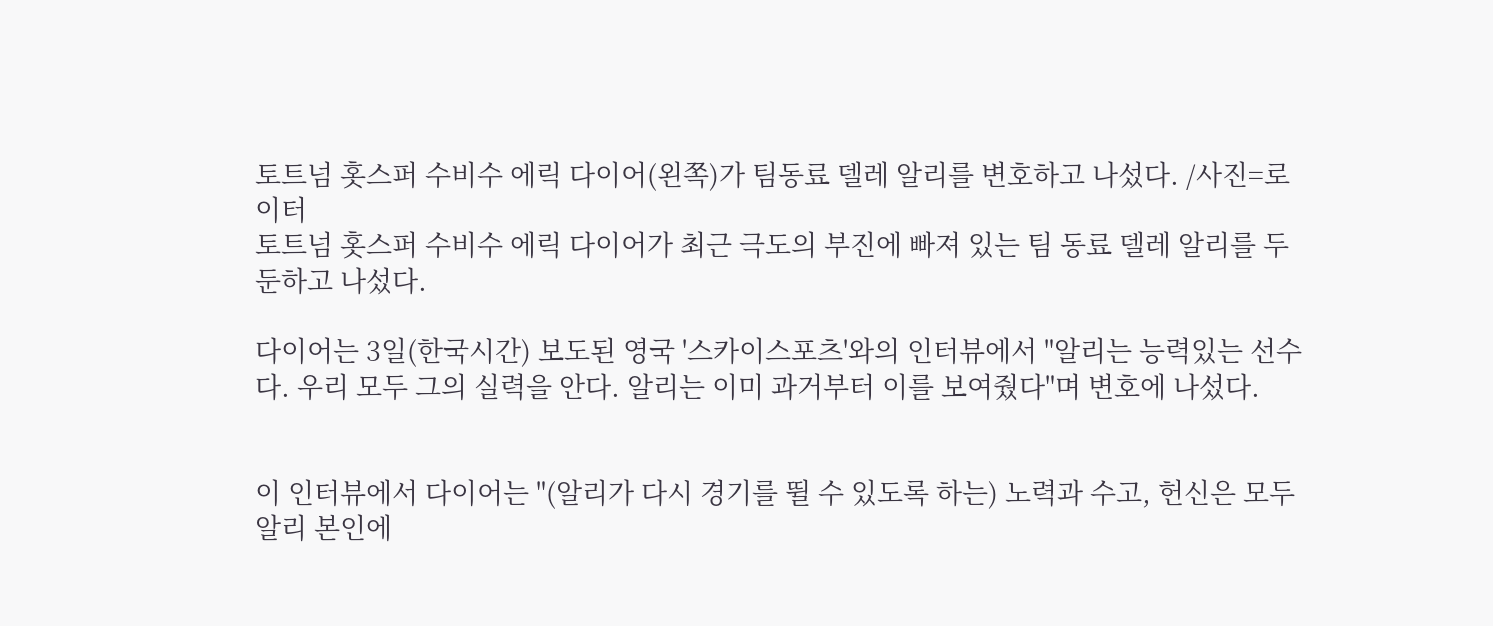토트넘 홋스퍼 수비수 에릭 다이어(왼쪽)가 팀동료 델레 알리를 변호하고 나섰다. /사진=로이터
토트넘 홋스퍼 수비수 에릭 다이어가 최근 극도의 부진에 빠져 있는 팀 동료 델레 알리를 두둔하고 나섰다.

다이어는 3일(한국시간) 보도된 영국 '스카이스포츠'와의 인터뷰에서 "알리는 능력있는 선수다. 우리 모두 그의 실력을 안다. 알리는 이미 과거부터 이를 보여줬다"며 변호에 나섰다.


이 인터뷰에서 다이어는 "(알리가 다시 경기를 뛸 수 있도록 하는) 노력과 수고, 헌신은 모두 알리 본인에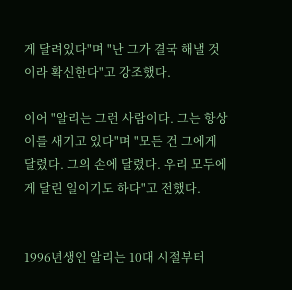게 달려있다"며 "난 그가 결국 해낼 것이라 확신한다"고 강조했다.

이어 "알리는 그런 사람이다. 그는 항상 이를 새기고 있다"며 "모든 건 그에게 달렸다. 그의 손에 달렸다. 우리 모두에게 달린 일이기도 하다"고 전했다.


1996년생인 알리는 10대 시절부터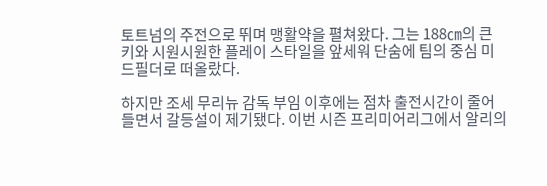토트넘의 주전으로 뛰며 맹활약을 펼쳐왔다. 그는 188㎝의 큰 키와 시원시원한 플레이 스타일을 앞세워 단숨에 팀의 중심 미드필더로 떠올랐다.

하지만 조세 무리뉴 감독 부임 이후에는 점차 출전시간이 줄어들면서 갈등설이 제기됐다. 이번 시즌 프리미어리그에서 알리의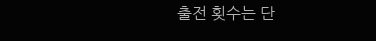출전 횟수는 단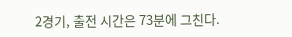2경기, 출전 시간은 73분에 그친다.